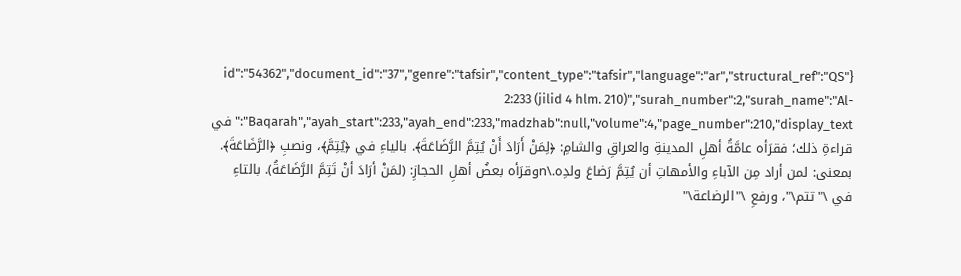{"id":"54362","document_id":"37","genre":"tafsir","content_type":"tafsir","language":"ar","structural_ref":"QS 2:233 (jilid 4 hlm. 210)","surah_number":2,"surah_name":"Al-Baqarah","ayah_start":233,"ayah_end":233,"madzhab":null,"volume":4,"page_number":210,"display_text":"في قراءةِ ذلك؛ فقرَأه عامَّةُ أهلِ المدينةِ والعراقِ والشامِ: ﴿لِمَنْ أَرَادَ أَنْ يُتِمَّ الرَّضَاعَةَ﴾. بالياءِ في ﴿يُتِمَّ﴾، ونصبِ ﴿الرَّضَاعَةَ﴾. بمعنى: لمن أراد مِن الآباءِ والأمهاتِ أن يُتِمَّ رَضاعَ ولدِه.\nوقرَأه بعضُ أهلِ الحجازِ: (لمَنْ أرَادَ أنْ تَتِمَّ الرَّضَاعَةُ). بالتاءِ في \"تتم\"، ورفعِ \"الرضاعة\"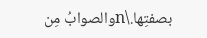بصفتِها.\nوالصوابُ مِن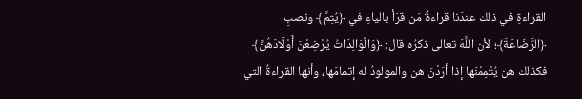القراءةِ في ذلك عندَنا قراءةُ مَن قرَأ بالياءِ في ﴿يُتِمَّ﴾ ونصبِ ﴿الرَّضَاعَةَ﴾؛ لأن اللَّهَ تعالى ذكرُه قال: ﴿وَالْوَالِدَاتُ يُرْضِعْنَ أَوْلَادَهُنَّ﴾ فكذلك هن يُتْمِمْنَها إذا أرَدْنَ هن والمولودُ له إتمامَها، وأنها القراءةُ التي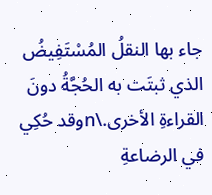جاء بها النقلُ المُسْتَفِيضُ الذي ثبتَت به الحُجَّةُ دونَ القراءةِ الأخرى.\nوقد حُكِي في الرضاعةِ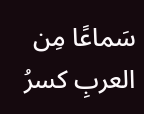سَماعًا مِن العربِ كسرُ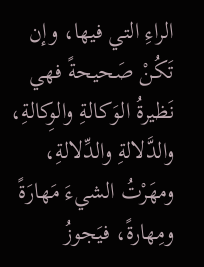الراءِ التي فيها، وإن تَكُنْ صَحيحةً فهي نَظيرةُ الوَكالةِ والوِكالةِ، والدَّلالةِ والدِّلالةِ، ومهَرْتُ الشيءَ مَهارَةً ومِهارةً، فيَجوزُ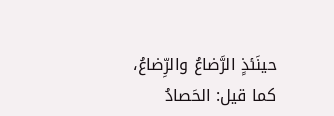حينَئذٍ الرَّضاعُ والرِّضاعُ، كما قيل: الحَصادُ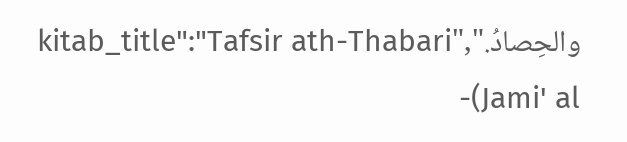والحِصادُ.","kitab_title":"Tafsir ath-Thabari (Jami' al-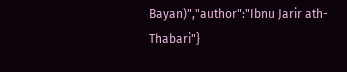Bayan)","author":"Ibnu Jarir ath-Thabari"}